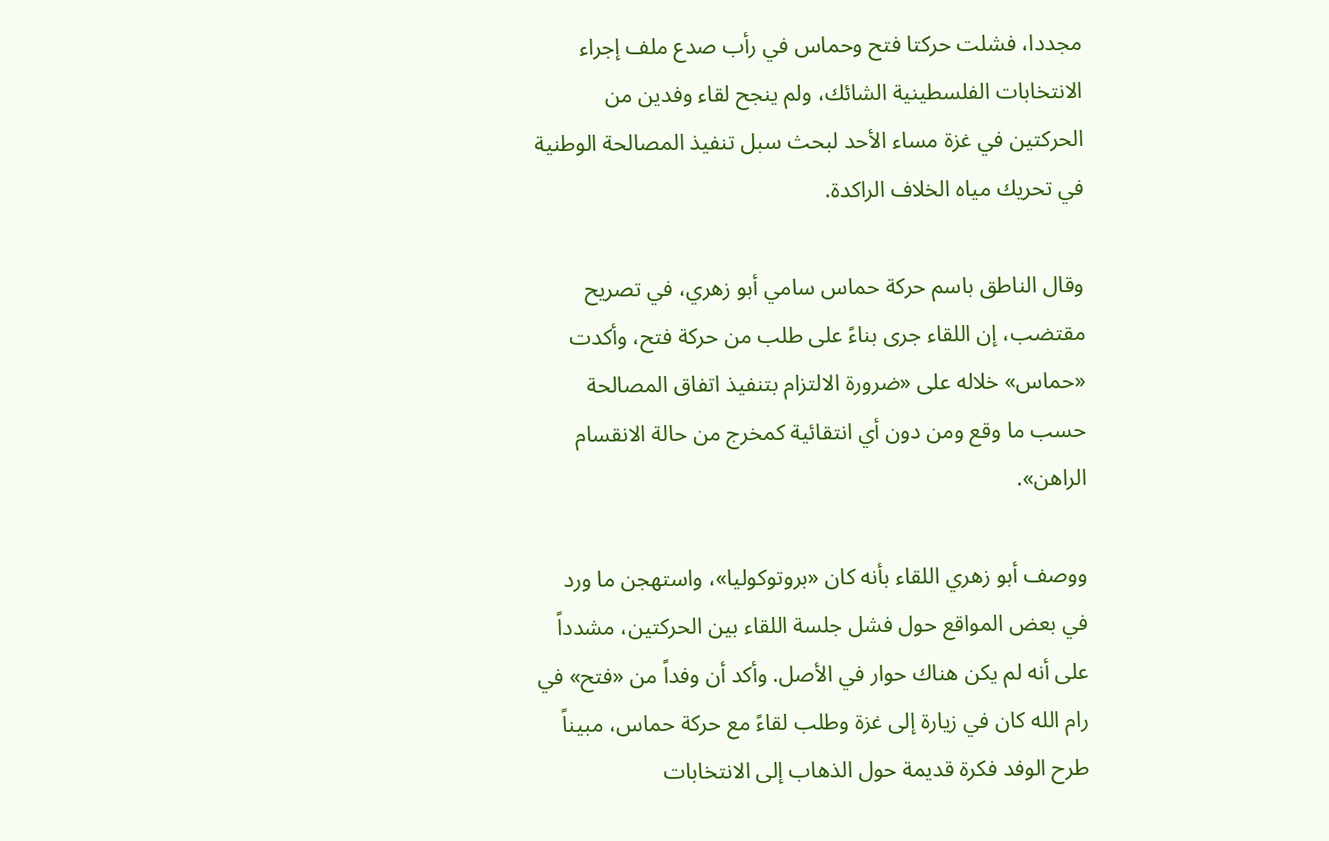مجددا، فشلت حركتا فتح وحماس في رأب صدع ملف إجراء الانتخابات الفلسطينية الشائك، ولم ينجح لقاء وفدين من الحركتين في غزة مساء الأحد لبحث سبل تنفيذ المصالحة الوطنية في تحريك مياه الخلاف الراكدة.

وقال الناطق باسم حركة حماس سامي أبو زهري، في تصريح مقتضب، إن اللقاء جرى بناءً على طلب من حركة فتح، وأكدت «حماس» خلاله على «ضرورة الالتزام بتنفيذ اتفاق المصالحة حسب ما وقع ومن دون أي انتقائية كمخرج من حالة الانقسام الراهن».

ووصف أبو زهري اللقاء بأنه كان «بروتوكوليا»، واستهجن ما ورد في بعض المواقع حول فشل جلسة اللقاء بين الحركتين، مشدداً على أنه لم يكن هناك حوار في الأصل. وأكد أن وفداً من «فتح» في رام الله كان في زيارة إلى غزة وطلب لقاءً مع حركة حماس، مبيناً طرح الوفد فكرة قديمة حول الذهاب إلى الانتخابات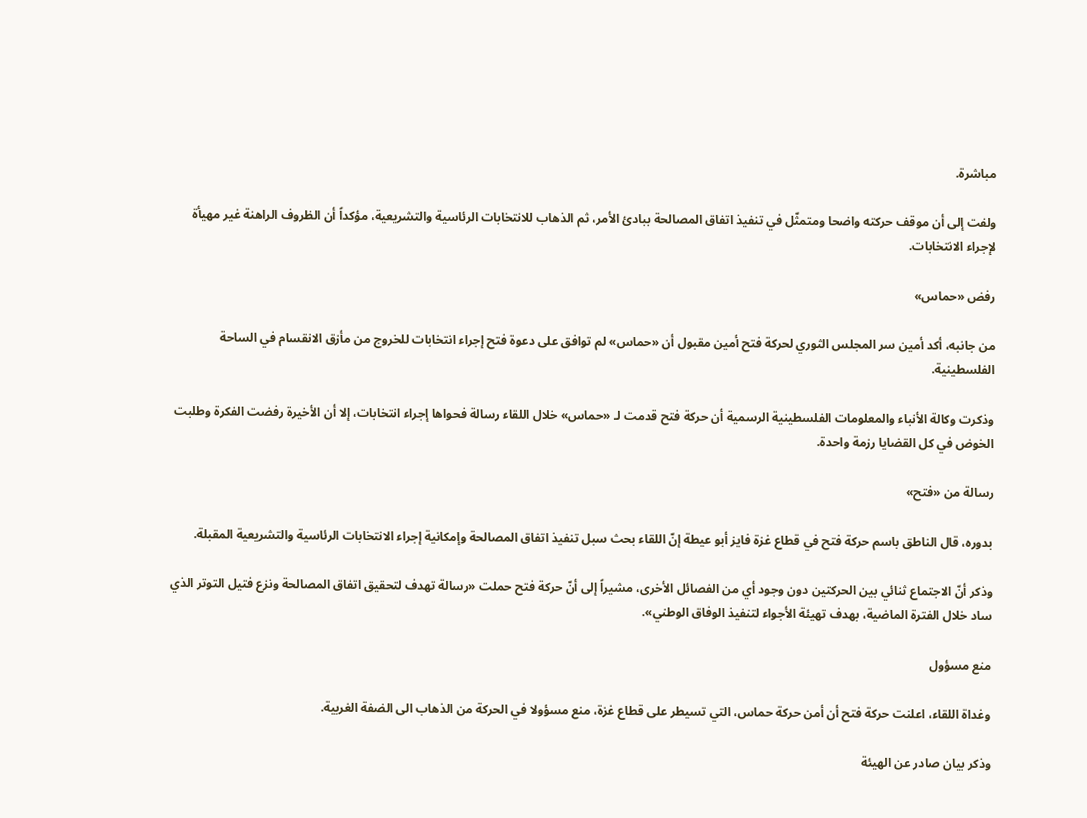مباشرة.

ولفت إلى أن موقف حركته واضحا ومتمثّل في تنفيذ اتفاق المصالحة ببادئ الأمر، ثم الذهاب للانتخابات الرئاسية والتشريعية، مؤكداً أن الظروف الراهنة غير مهيأة لإجراء الانتخابات.

رفض «حماس»

من جانبه، أكد أمين سر المجلس الثوري لحركة فتح أمين مقبول أن «حماس» لم توافق على دعوة فتح إجراء انتخابات للخروج من مأزق الانقسام في الساحة الفلسطينية.

وذكرت وكالة الأنباء والمعلومات الفلسطينية الرسمية أن حركة فتح قدمت لـ «حماس» خلال اللقاء رسالة فحواها إجراء انتخابات، إلا أن الأخيرة رفضت الفكرة وطلبت الخوض في كل القضايا رزمة واحدة.

رسالة من «فتح»

بدوره، قال الناطق باسم حركة فتح في قطاع غزة فايز أبو عيطة إنّ اللقاء بحث سبل تنفيذ اتفاق المصالحة وإمكانية إجراء الانتخابات الرئاسية والتشريعية المقبلة.

وذكر أنّ الاجتماع ثنائي بين الحركتين دون وجود أي من الفصائل الأخرى، مشيراً إلى أنّ حركة فتح حملت «رسالة تهدف لتحقيق اتفاق المصالحة ونزع فتيل التوتر الذي ساد خلال الفترة الماضية، بهدف تهيئة الأجواء لتنفيذ الوفاق الوطني».

منع مسؤول

وغداة اللقاء، اعلنت حركة فتح أن أمن حركة حماس، التي تسيطر على قطاع غزة، منع مسؤولا في الحركة من الذهاب الى الضفة الغربية.

وذكر بيان صادر عن الهيئة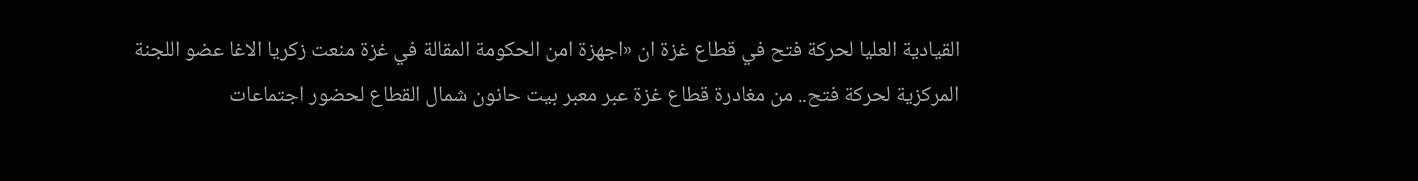القيادية العليا لحركة فتح في قطاع غزة ان «اجهزة امن الحكومة المقالة في غزة منعت زكريا الاغا عضو اللجنة المركزية لحركة فتح.. من مغادرة قطاع غزة عبر معبر بيت حانون شمال القطاع لحضور اجتماعات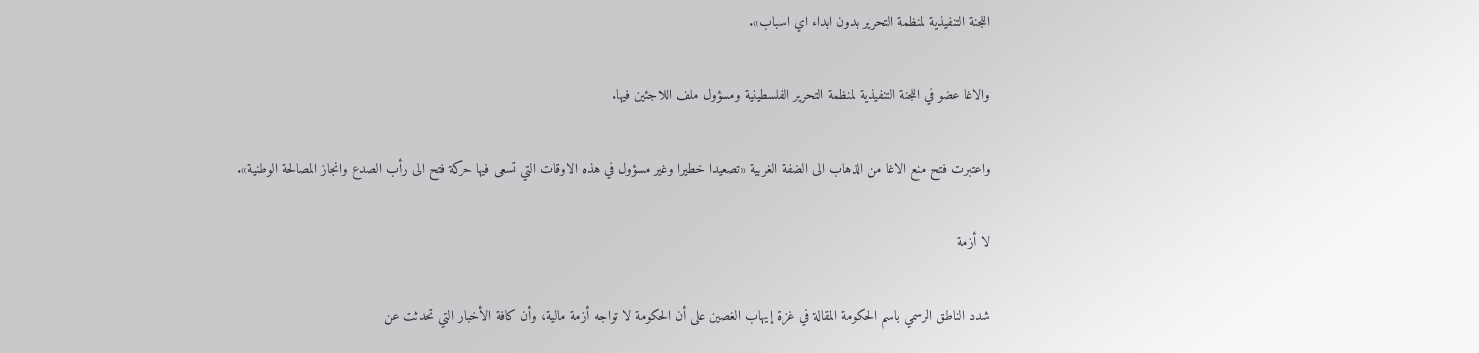اللجنة التنفيذية لمنظمة التحرير بدون ابداء اي اسباب».

والاغا عضو في اللجنة التنفيذية لمنظمة التحرير الفلسطينية ومسؤول ملف اللاجئين فيها.

واعتبرت فتح منع الاغا من الذهاب الى الضفة الغربية «تصعيدا خطيرا وغير مسؤول في هذه الاوقات التي تسعى فيها حركة فتح الى رأب الصدع وانجاز المصالحة الوطنية».

لا أزمة

شدد الناطق الرسمي باسم الحكومة المقالة في غزة إيهاب الغصين على أن الحكومة لا تواجه أزمة مالية، وأن كافة الأخبار التي تحدثت عن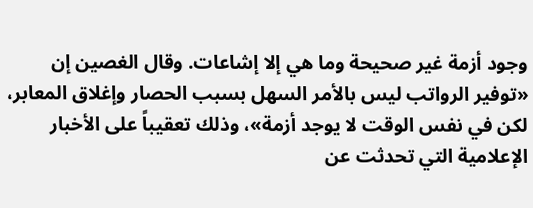وجود أزمة غير صحيحة وما هي إلا إشاعات. وقال الغصين إن «توفير الرواتب ليس بالأمر السهل بسبب الحصار وإغلاق المعابر، لكن في نفس الوقت لا يوجد أزمة»، وذلك تعقيباً على الأخبار الإعلامية التي تحدثت عن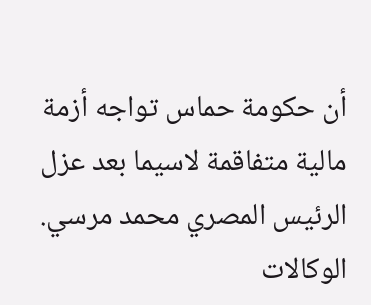أن حكومة حماس تواجه أزمة مالية متفاقمة لاسيما بعد عزل الرئيس المصري محمد مرسي. الوكالات